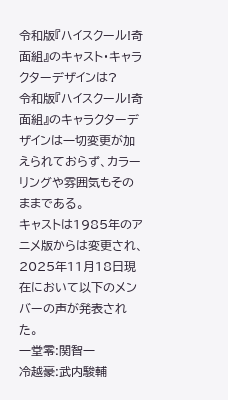令和版『ハイスクール!奇面組』のキャスト・キャラクターデザインは?
令和版『ハイスクール!奇面組』のキャラクターデザインは一切変更が加えられておらず、カラーリングや雰囲気もそのままである。
キャストは1985年のアニメ版からは変更され、2025年11月18日現在において以下のメンバーの声が発表された。
一堂零:関智一
冷越豪:武内駿輔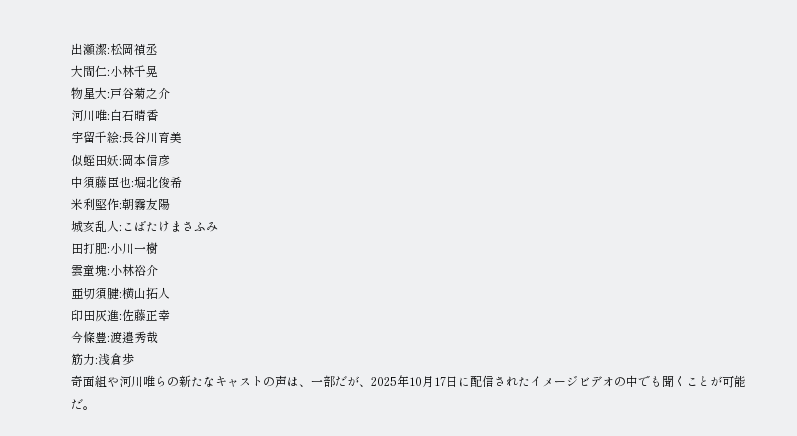出瀬潔:松岡禎丞
大間仁:小林千晃
物星大:戸谷菊之介
河川唯:白石晴香
宇留千絵:長谷川育美
似蛭田妖:岡本信彦
中須藤臣也:堀北俊希
米利堅作:朝霧友陽
城亥乱人:こばたけまさふみ
田打肥:小川一樹
雲童塊:小林裕介
亜切須腱:横山拓人
印田灰進:佐藤正幸
今條豊:渡邉秀哉
筋力:浅倉歩
奇面組や河川唯らの新たなキャストの声は、一部だが、2025年10月17日に配信されたイメージビデオの中でも聞くことが可能だ。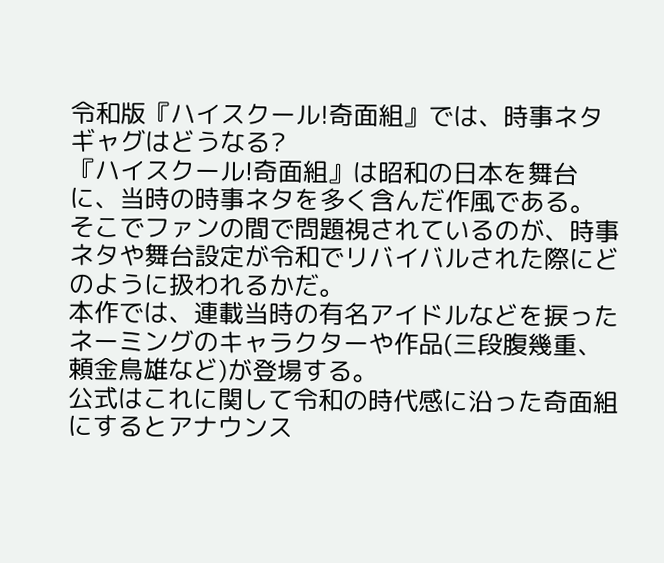令和版『ハイスクール!奇面組』では、時事ネタギャグはどうなる?
『ハイスクール!奇面組』は昭和の日本を舞台に、当時の時事ネタを多く含んだ作風である。
そこでファンの間で問題視されているのが、時事ネタや舞台設定が令和でリバイバルされた際にどのように扱われるかだ。
本作では、連載当時の有名アイドルなどを捩ったネーミングのキャラクターや作品(三段腹幾重、頼金鳥雄など)が登場する。
公式はこれに関して令和の時代感に沿った奇面組にするとアナウンス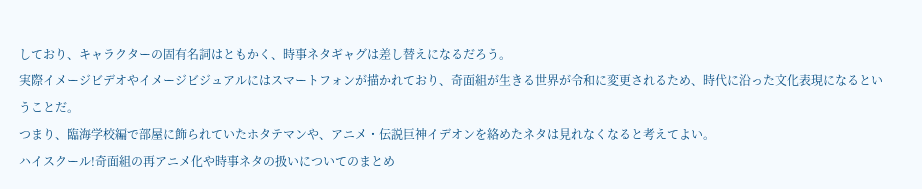しており、キャラクターの固有名詞はともかく、時事ネタギャグは差し替えになるだろう。
実際イメージビデオやイメージビジュアルにはスマートフォンが描かれており、奇面組が生きる世界が令和に変更されるため、時代に沿った文化表現になるということだ。
つまり、臨海学校編で部屋に飾られていたホタテマンや、アニメ・伝説巨神イデオンを絡めたネタは見れなくなると考えてよい。
ハイスクール!奇面組の再アニメ化や時事ネタの扱いについてのまとめ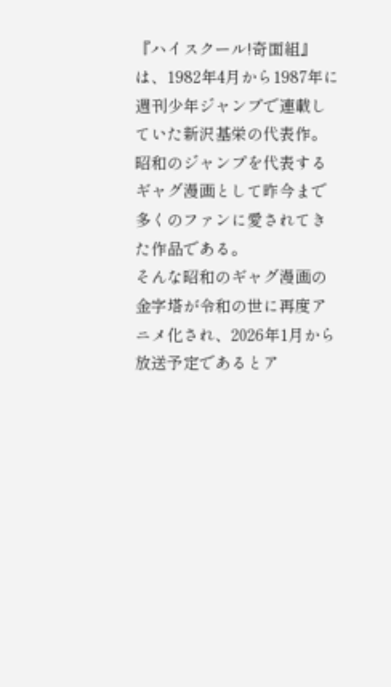『ハイスクール!奇面組』は、1982年4月から1987年に週刊少年ジャンプで連載していた新沢基栄の代表作。
昭和のジャンプを代表するギャグ漫画として昨今まで多くのファンに愛されてきた作品である。
そんな昭和のギャグ漫画の金字塔が令和の世に再度アニメ化され、2026年1月から放送予定であるとア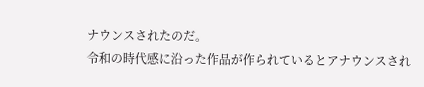ナウンスされたのだ。
令和の時代感に沿った作品が作られているとアナウンスされ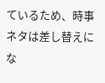ているため、時事ネタは差し替えにな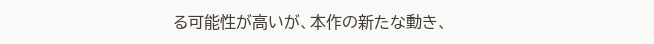る可能性が高いが、本作の新たな動き、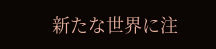新たな世界に注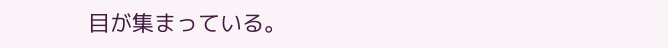目が集まっている。